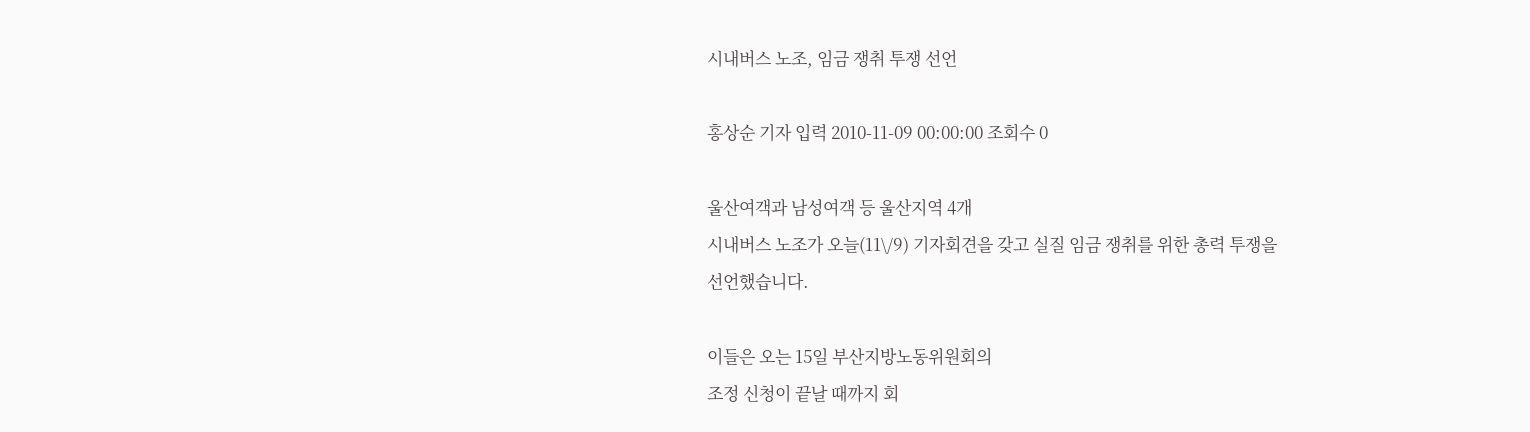시내버스 노조, 임금 쟁취 투쟁 선언

홍상순 기자 입력 2010-11-09 00:00:00 조회수 0

울산여객과 남성여객 등 울산지역 4개
시내버스 노조가 오늘(11\/9) 기자회견을 갖고 실질 임금 쟁취를 위한 총력 투쟁을
선언했습니다.

이들은 오는 15일 부산지방노동위원회의
조정 신청이 끝날 때까지 회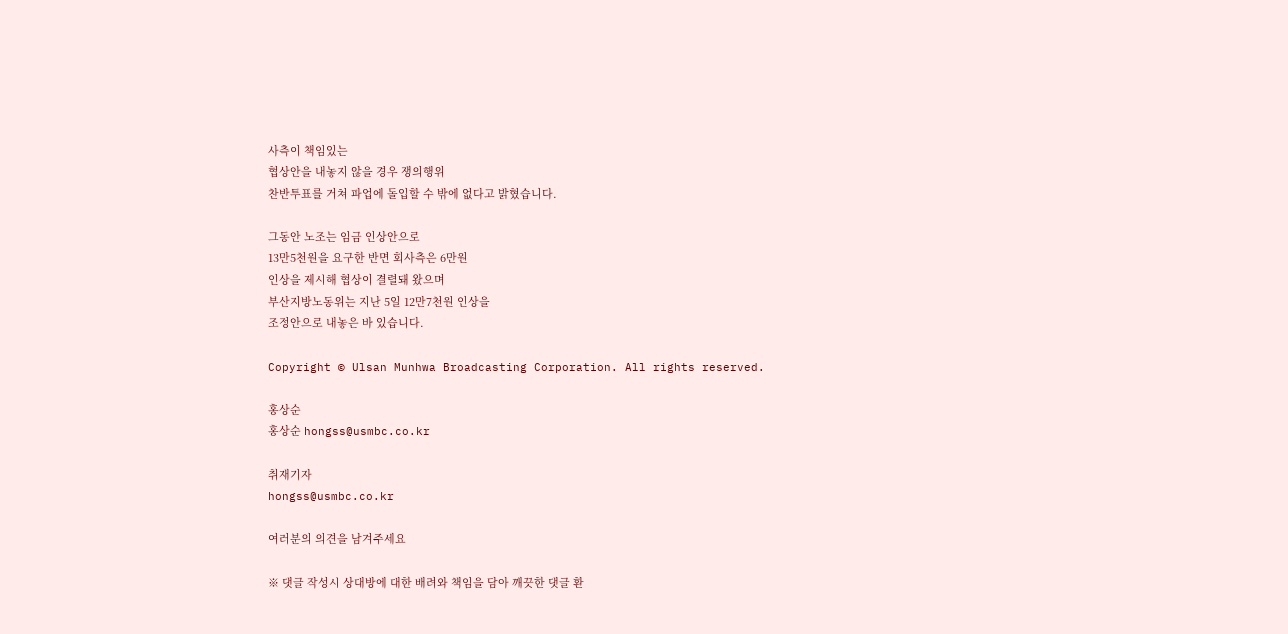사측이 책임있는
협상안을 내놓지 않을 경우 쟁의행위
찬반투표를 거쳐 파업에 돌입할 수 밖에 없다고 밝혔습니다.

그동안 노조는 임금 인상안으로
13만5천원을 요구한 반면 회사측은 6만원
인상을 제시해 협상이 결렬돼 왔으며
부산지방노동위는 지난 5일 12만7천원 인상을
조정안으로 내놓은 바 있습니다.

Copyright © Ulsan Munhwa Broadcasting Corporation. All rights reserved.

홍상순
홍상순 hongss@usmbc.co.kr

취재기자
hongss@usmbc.co.kr

여러분의 의견을 남겨주세요

※ 댓글 작성시 상대방에 대한 배려와 책임을 담아 깨끗한 댓글 환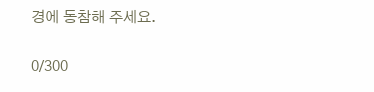경에 동참해 주세요.

0/300